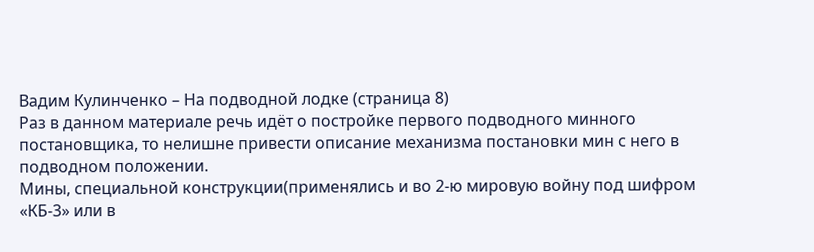Вадим Кулинченко – На подводной лодке (страница 8)
Раз в данном материале речь идёт о постройке первого подводного минного постановщика, то нелишне привести описание механизма постановки мин с него в подводном положении.
Мины, специальной конструкции(применялись и во 2-ю мировую войну под шифром «КБ-3» или в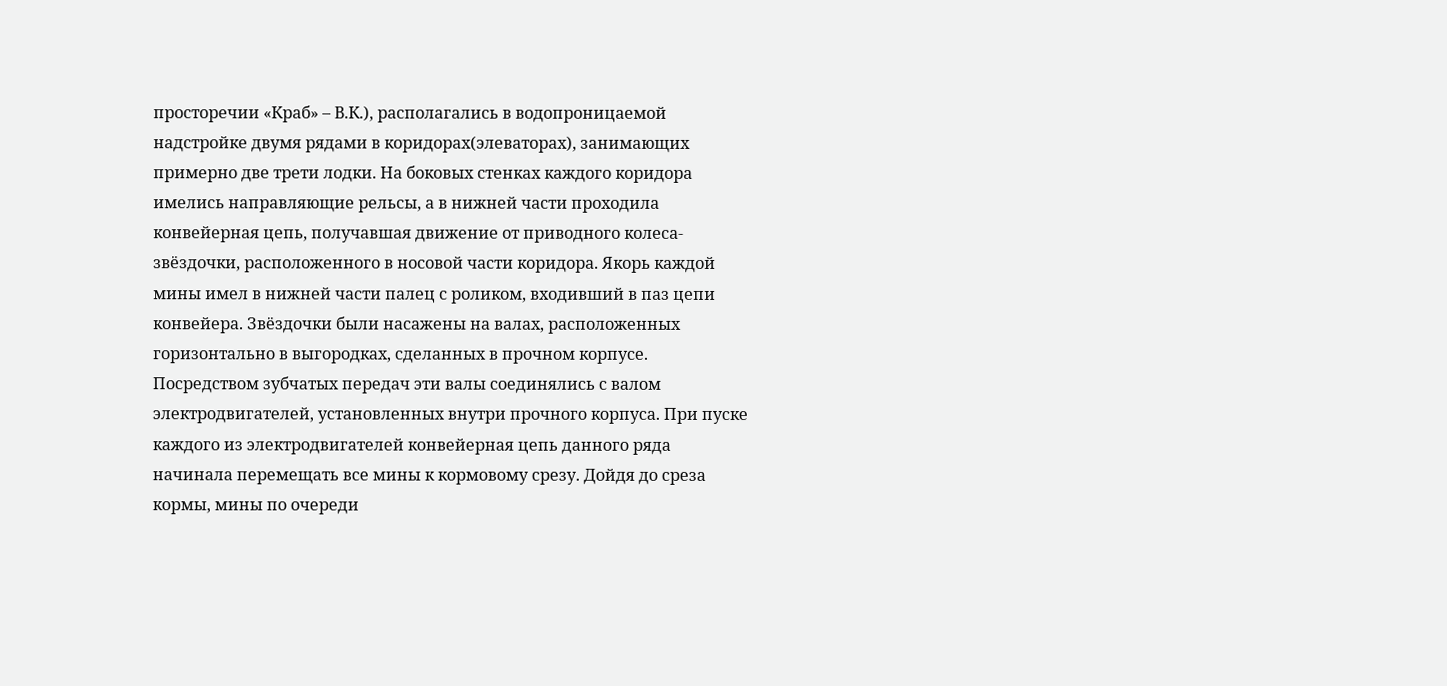просторечии «Краб» – В.К.), располагались в водопроницаемой надстройке двумя рядами в коридорах(элеваторах), занимающих примерно две трети лодки. На боковых стенках каждого коридора имелись направляющие рельсы, а в нижней части проходила конвейерная цепь, получавшая движение от приводного колеса-звёздочки, расположенного в носовой части коридора. Якорь каждой мины имел в нижней части палец с роликом, входивший в паз цепи конвейера. Звёздочки были насажены на валах, расположенных горизонтально в выгородках, сделанных в прочном корпусе. Посредством зубчатых передач эти валы соединялись с валом электродвигателей, установленных внутри прочного корпуса. При пуске каждого из электродвигателей конвейерная цепь данного ряда начинала перемещать все мины к кормовому срезу. Дойдя до среза кормы, мины по очереди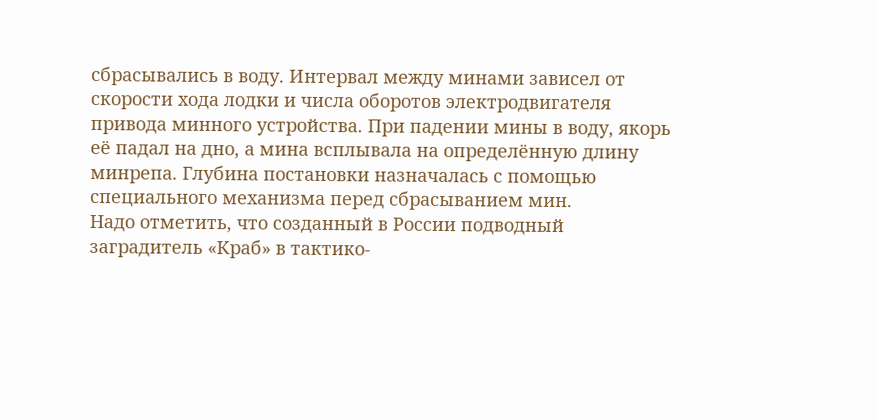сбрасывались в воду. Интервал между минами зависел от скорости хода лодки и числа оборотов электродвигателя привода минного устройства. При падении мины в воду, якорь её падал на дно, а мина всплывала на определённую длину минрепа. Глубина постановки назначалась с помощью специального механизма перед сбрасыванием мин.
Надо отметить, что созданный в России подводный заградитель «Краб» в тактико-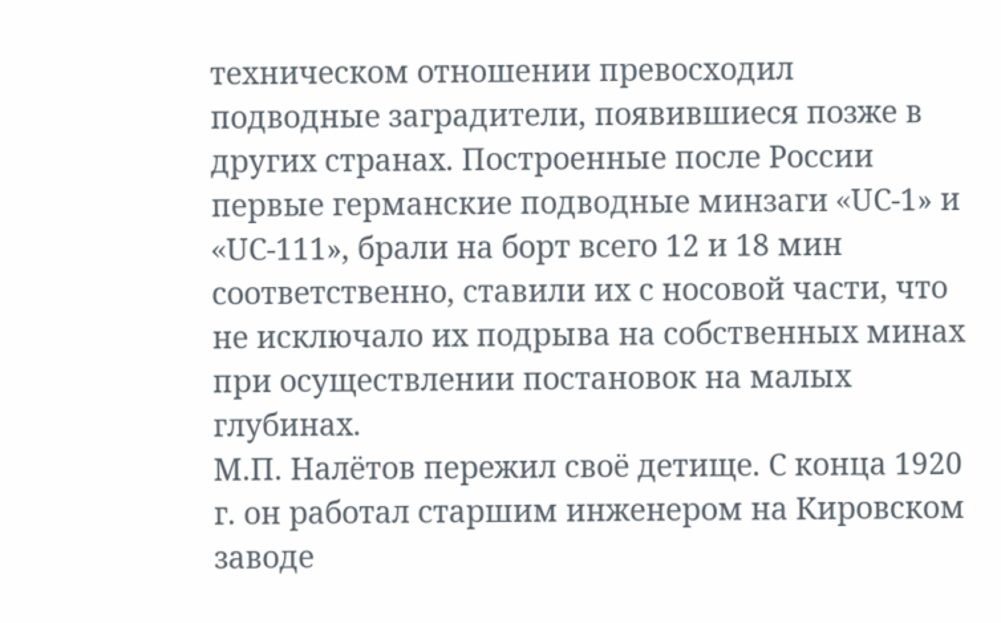техническом отношении превосходил подводные заградители, появившиеся позже в других странах. Построенные после России первые германские подводные минзаги «UС-1» и «UС-111», брали на борт всего 12 и 18 мин соответственно, ставили их с носовой части, что не исключало их подрыва на собственных минах при осуществлении постановок на малых глубинах.
М.П. Налётов пережил своё детище. С конца 1920 г. он работал старшим инженером на Кировском заводе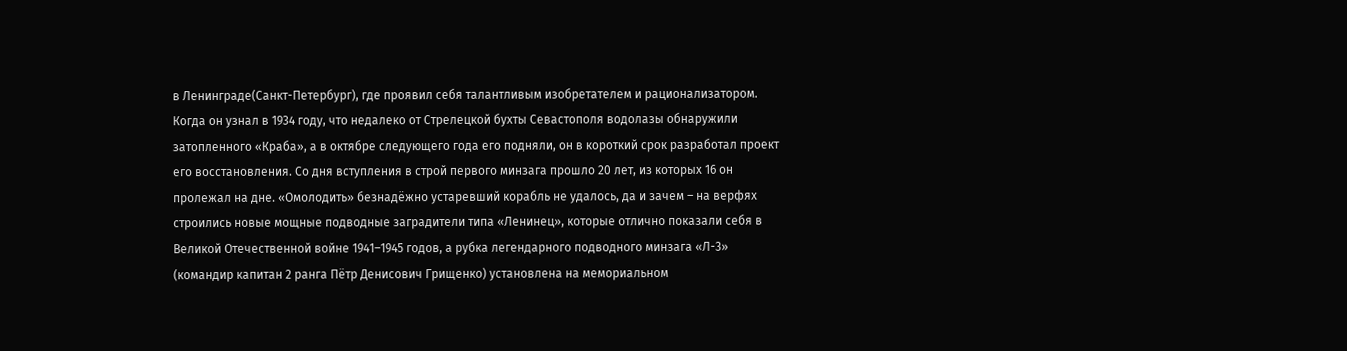в Ленинграде(Санкт-Петербург), где проявил себя талантливым изобретателем и рационализатором. Когда он узнал в 1934 году, что недалеко от Стрелецкой бухты Севастополя водолазы обнаружили затопленного «Краба», а в октябре следующего года его подняли, он в короткий срок разработал проект его восстановления. Со дня вступления в строй первого минзага прошло 20 лет, из которых 16 он пролежал на дне. «Омолодить» безнадёжно устаревший корабль не удалось, да и зачем – на верфях строились новые мощные подводные заградители типа «Ленинец», которые отлично показали себя в Великой Отечественной войне 1941–1945 годов, а рубка легендарного подводного минзага «Л-3» (командир капитан 2 ранга Пётр Денисович Грищенко) установлена на мемориальном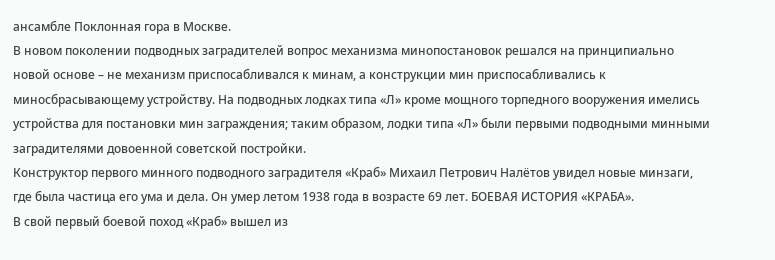ансамбле Поклонная гора в Москве.
В новом поколении подводных заградителей вопрос механизма минопостановок решался на принципиально новой основе – не механизм приспосабливался к минам, а конструкции мин приспосабливались к миносбрасывающему устройству. На подводных лодках типа «Л» кроме мощного торпедного вооружения имелись устройства для постановки мин заграждения; таким образом, лодки типа «Л» были первыми подводными минными заградителями довоенной советской постройки.
Конструктор первого минного подводного заградителя «Краб» Михаил Петрович Налётов увидел новые минзаги, где была частица его ума и дела. Он умер летом 1938 года в возрасте 69 лет. БОЕВАЯ ИСТОРИЯ «КРАБА».
В свой первый боевой поход «Краб» вышел из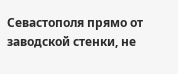Севастополя прямо от заводской стенки, не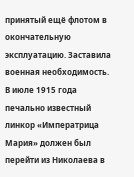принятый ещё флотом в окончательную эксплуатацию. Заставила военная необходимость.
В июле 1915 года печально известный линкор «Императрица Мария» должен был перейти из Николаева в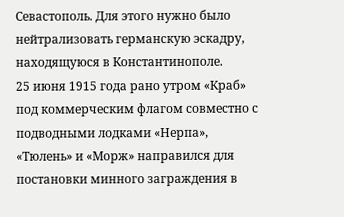Севастополь. Для этого нужно было нейтрализовать германскую эскадру, находящуюся в Константинополе.
25 июня 1915 года рано утром «Краб» под коммерческим флагом совместно с подводными лодками «Нерпа», «Тюлень» и «Морж» направился для постановки минного заграждения в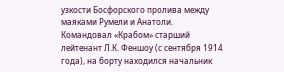узкости Босфорского пролива между маяками Румели и Анатоли. Командовал «Крабом» старший лейтенант Л.К. Феншоу (с сентября 1914 года), на борту находился начальник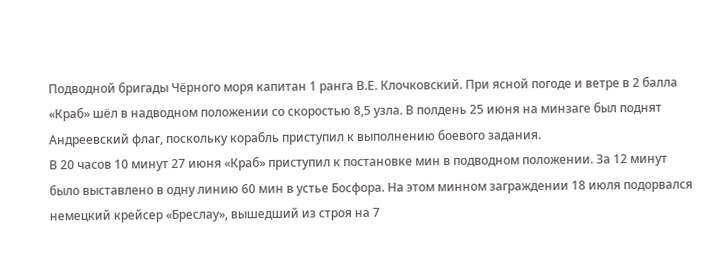Подводной бригады Чёрного моря капитан 1 ранга В.Е. Клочковский. При ясной погоде и ветре в 2 балла «Краб» шёл в надводном положении со скоростью 8,5 узла. В полдень 25 июня на минзаге был поднят Андреевский флаг, поскольку корабль приступил к выполнению боевого задания.
В 20 часов 10 минут 27 июня «Краб» приступил к постановке мин в подводном положении. За 12 минут было выставлено в одну линию 60 мин в устье Босфора. На этом минном заграждении 18 июля подорвался немецкий крейсер «Бреслау», вышедший из строя на 7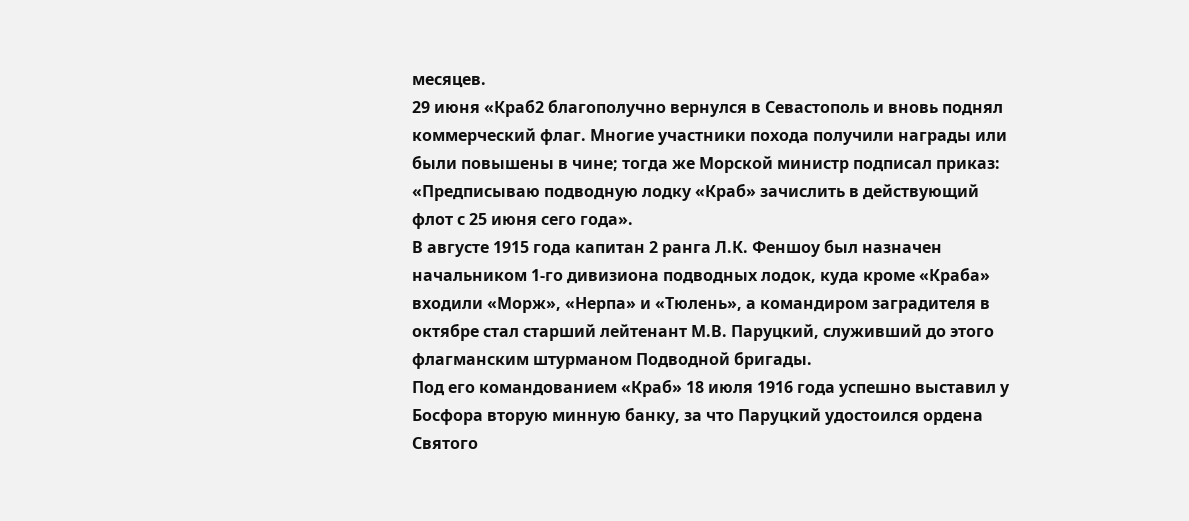месяцев.
29 июня «Краб2 благополучно вернулся в Севастополь и вновь поднял коммерческий флаг. Многие участники похода получили награды или были повышены в чине; тогда же Морской министр подписал приказ: «Предписываю подводную лодку «Краб» зачислить в действующий флот с 25 июня сего года».
В августе 1915 года капитан 2 ранга Л.К. Феншоу был назначен начальником 1-го дивизиона подводных лодок, куда кроме «Краба» входили «Морж», «Нерпа» и «Тюлень», а командиром заградителя в октябре стал старший лейтенант М.В. Паруцкий, служивший до этого флагманским штурманом Подводной бригады.
Под его командованием «Краб» 18 июля 1916 года успешно выставил у Босфора вторую минную банку, за что Паруцкий удостоился ордена Святого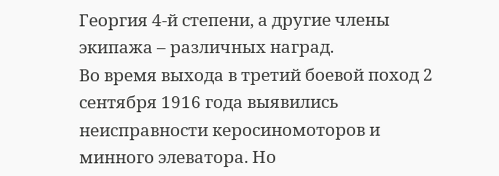Георгия 4-й степени, а другие члены экипажа – различных наград.
Во время выхода в третий боевой поход 2 сентября 1916 года выявились неисправности керосиномоторов и минного элеватора. Но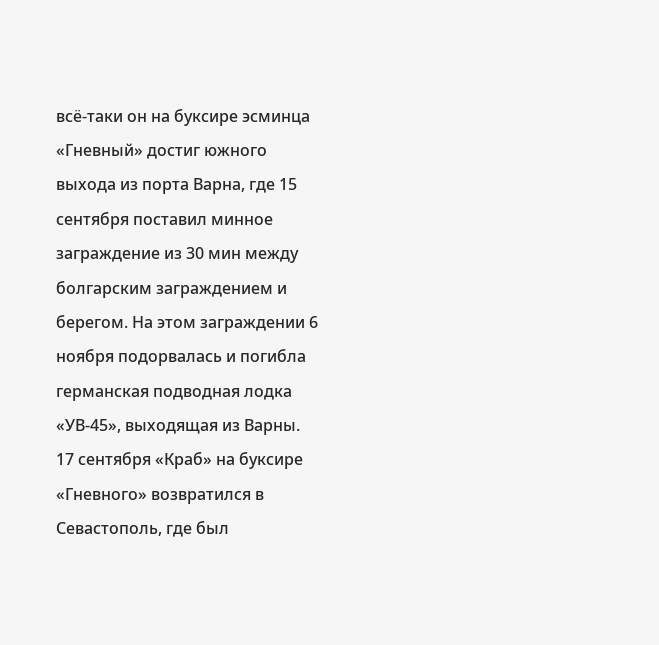всё-таки он на буксире эсминца «Гневный» достиг южного выхода из порта Варна, где 15 сентября поставил минное заграждение из 30 мин между болгарским заграждением и берегом. На этом заграждении 6 ноября подорвалась и погибла германская подводная лодка «УВ-45», выходящая из Варны.
17 сентября «Краб» на буксире «Гневного» возвратился в Севастополь, где был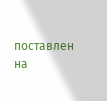поставлен на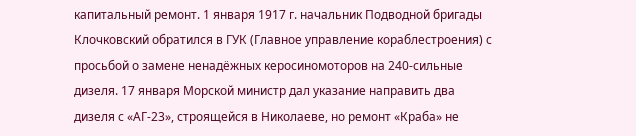капитальный ремонт. 1 января 1917 г. начальник Подводной бригады Клочковский обратился в ГУК (Главное управление кораблестроения) с просьбой о замене ненадёжных керосиномоторов на 240-сильные дизеля. 17 января Морской министр дал указание направить два дизеля с «АГ-23», строящейся в Николаеве, но ремонт «Краба» не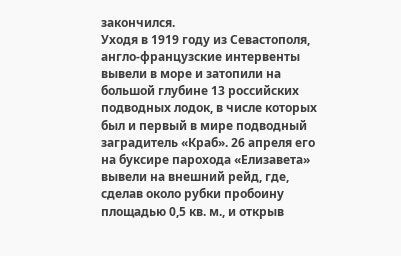закончился.
Уходя в 1919 году из Севастополя, англо-французские интервенты вывели в море и затопили на большой глубине 13 российских подводных лодок, в числе которых был и первый в мире подводный заградитель «Краб». 26 апреля его на буксире парохода «Елизавета» вывели на внешний рейд, где, сделав около рубки пробоину площадью 0,5 кв. м., и открыв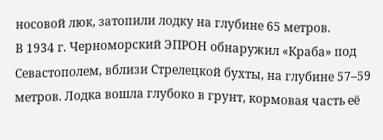носовой люк, затопили лодку на глубине 65 метров.
В 1934 г. Черноморский ЭПРОН обнаружил «Краба» под Севастополем, вблизи Стрелецкой бухты, на глубине 57–59 метров. Лодка вошла глубоко в грунт, кормовая часть её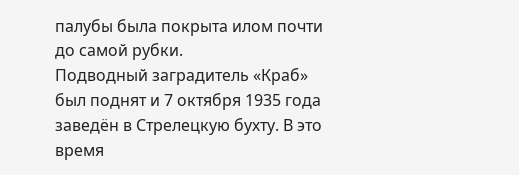палубы была покрыта илом почти до самой рубки.
Подводный заградитель «Краб» был поднят и 7 октября 1935 года заведён в Стрелецкую бухту. В это время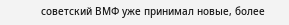советский ВМФ уже принимал новые, более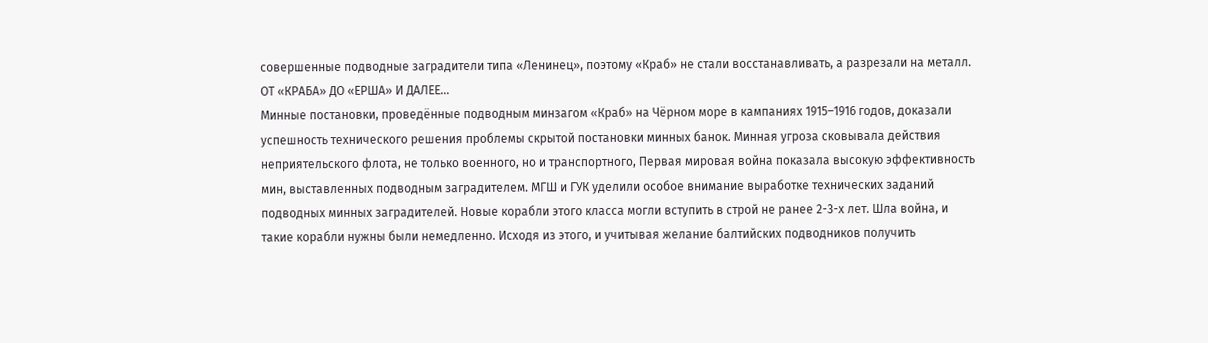совершенные подводные заградители типа «Ленинец», поэтому «Краб» не стали восстанавливать, а разрезали на металл. ОТ «КРАБА» ДО «ЕРША» И ДАЛЕЕ…
Минные постановки, проведённые подводным минзагом «Краб» на Чёрном море в кампаниях 1915–1916 годов, доказали успешность технического решения проблемы скрытой постановки минных банок. Минная угроза сковывала действия неприятельского флота, не только военного, но и транспортного, Первая мировая война показала высокую эффективность мин, выставленных подводным заградителем. МГШ и ГУК уделили особое внимание выработке технических заданий подводных минных заградителей. Новые корабли этого класса могли вступить в строй не ранее 2-3-х лет. Шла война, и такие корабли нужны были немедленно. Исходя из этого, и учитывая желание балтийских подводников получить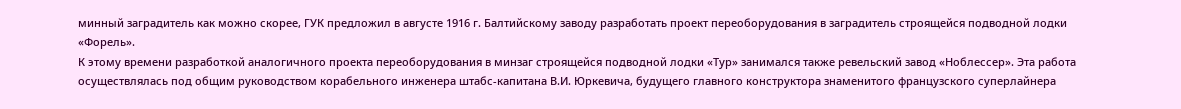минный заградитель как можно скорее, ГУК предложил в августе 1916 г. Балтийскому заводу разработать проект переоборудования в заградитель строящейся подводной лодки «Форель».
К этому времени разработкой аналогичного проекта переоборудования в минзаг строящейся подводной лодки «Тур» занимался также ревельский завод «Ноблессер». Эта работа осуществлялась под общим руководством корабельного инженера штабс-капитана В.И. Юркевича, будущего главного конструктора знаменитого французского суперлайнера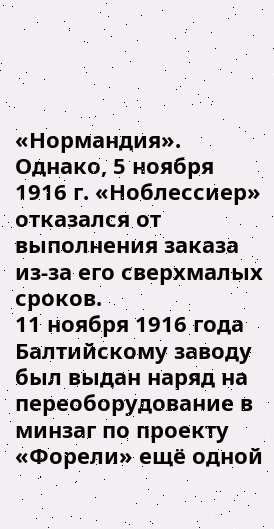«Нормандия». Однако, 5 ноября 1916 г. «Ноблессиер» отказался от выполнения заказа из-за его сверхмалых сроков.
11 ноября 1916 года Балтийскому заводу был выдан наряд на переоборудование в минзаг по проекту «Форели» ещё одной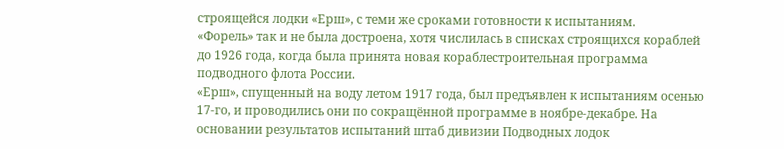строящейся лодки «Ерш», с теми же сроками готовности к испытаниям.
«Форель» так и не была достроена, хотя числилась в списках строящихся кораблей до 1926 года, когда была принята новая кораблестроительная программа подводного флота России.
«Ерш», спущенный на воду летом 1917 года, был предъявлен к испытаниям осенью 17-го, и проводились они по сокращённой программе в ноябре-декабре. На основании результатов испытаний штаб дивизии Подводных лодок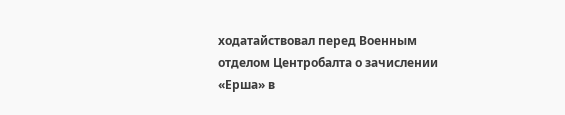ходатайствовал перед Военным отделом Центробалта о зачислении «Ерша» в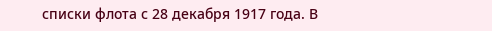списки флота с 28 декабря 1917 года. В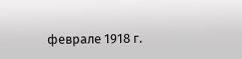феврале 1918 г.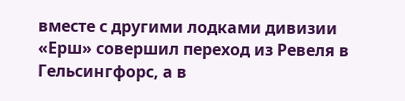вместе с другими лодками дивизии «Ерш» совершил переход из Ревеля в Гельсингфорс, а в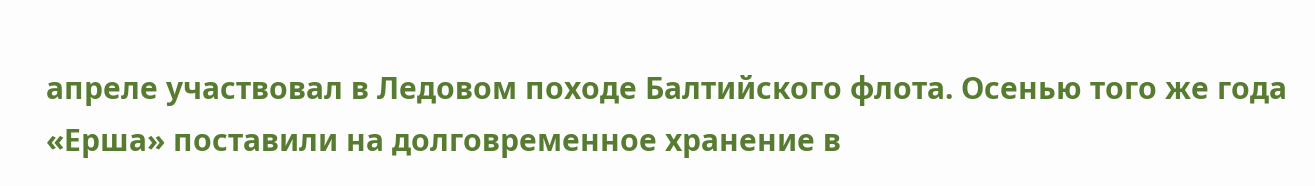апреле участвовал в Ледовом походе Балтийского флота. Осенью того же года «Ерша» поставили на долговременное хранение в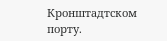Кронштадтском порту.